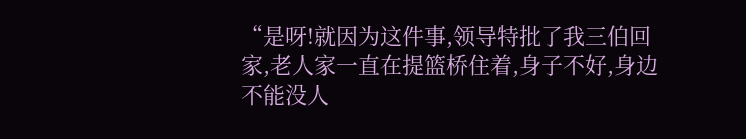“是呀!就因为这件事,领导特批了我三伯回家,老人家一直在提篮桥住着,身子不好,身边不能没人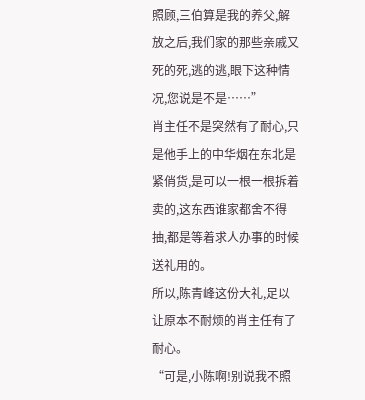照顾,三伯算是我的养父,解放之后,我们家的那些亲戚又死的死,逃的逃,眼下这种情况,您说是不是……”
肖主任不是突然有了耐心,只是他手上的中华烟在东北是紧俏货,是可以一根一根拆着卖的,这东西谁家都舍不得抽,都是等着求人办事的时候送礼用的。
所以,陈青峰这份大礼,足以让原本不耐烦的肖主任有了耐心。
“可是,小陈啊!别说我不照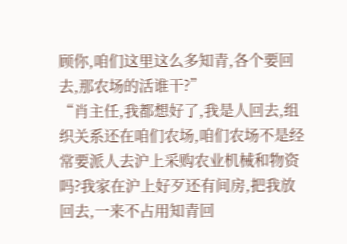顾你,咱们这里这么多知青,各个要回去,那农场的活谁干?”
“肖主任,我都想好了,我是人回去,组织关系还在咱们农场,咱们农场不是经常要派人去沪上采购农业机械和物资吗?我家在沪上好歹还有间房,把我放回去,一来不占用知青回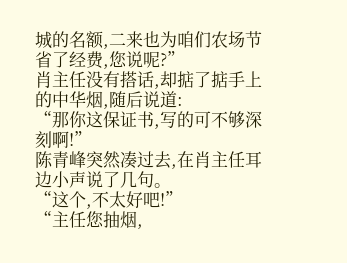城的名额,二来也为咱们农场节省了经费,您说呢?”
肖主任没有搭话,却掂了掂手上的中华烟,随后说道:
“那你这保证书,写的可不够深刻啊!”
陈青峰突然凑过去,在肖主任耳边小声说了几句。
“这个,不太好吧!”
“主任您抽烟,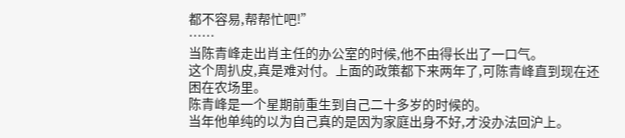都不容易,帮帮忙吧!”
……
当陈青峰走出肖主任的办公室的时候,他不由得长出了一口气。
这个周扒皮,真是难对付。上面的政策都下来两年了,可陈青峰直到现在还困在农场里。
陈青峰是一个星期前重生到自己二十多岁的时候的。
当年他单纯的以为自己真的是因为家庭出身不好,才没办法回沪上。